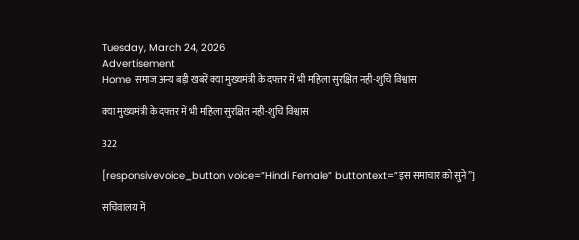Tuesday, March 24, 2026
Advertisement
Home समाज अन्य बड़ी खबरें क्या मुख्यमंत्री के दफ्तर में भी महिला सुरक्षित नही-शुचि विश्वास

क्या मुख्यमंत्री के दफ्तर में भी महिला सुरक्षित नही-शुचि विश्वास

322

[responsivevoice_button voice=”Hindi Female” buttontext=”इस समाचार को सुने”]

सचिवालय में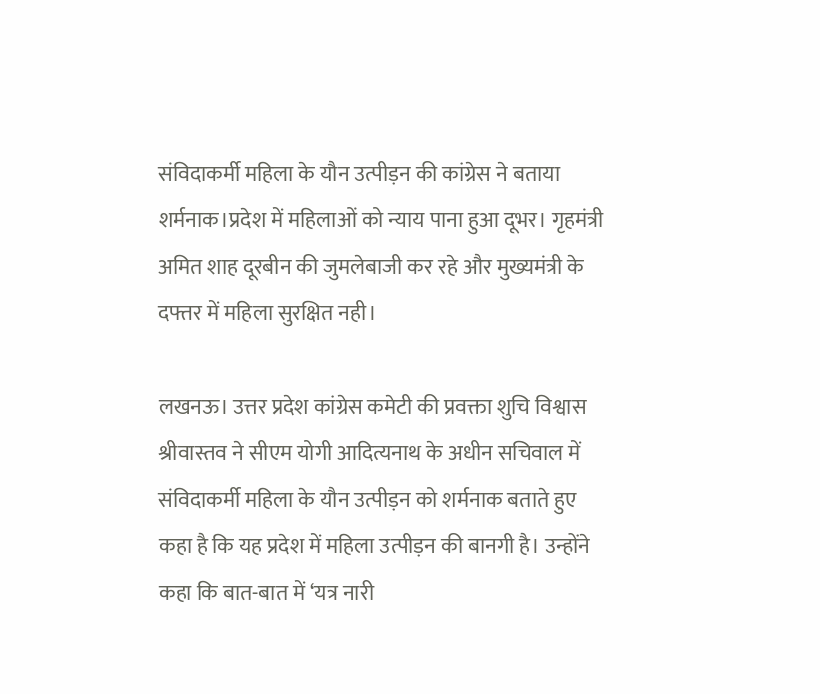संविदाकर्मी महिला के यौन उत्पीड़न की कांग्रेस ने बताया शर्मनाक।प्रदेश में महिलाओं को न्याय पाना हुआ दूभर। गृहमंत्री अमित शाह दूरबीन की जुमलेबाजी कर रहे और मुख्यमंत्री के दफ्तर में महिला सुरक्षित नही।

लखनऊ। उत्तर प्रदेश कांग्रेस कमेटी की प्रवक्ता शुचि विश्वास श्रीवास्तव ने सीएम योगी आदित्यनाथ के अधीन सचिवाल में संविदाकर्मी महिला के यौन उत्पीड़न को शर्मनाक बताते हुए कहा है कि यह प्रदेश में महिला उत्पीड़न की बानगी है। उन्होंने कहा कि बात-बात में ‘यत्र नारी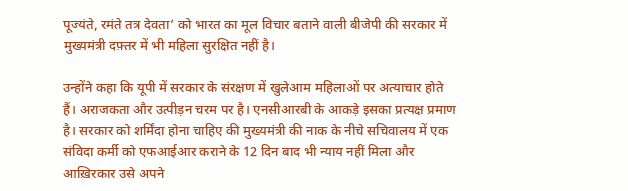पूज्यंते, रमंते तत्र देवता’ को भारत का मूल विचार बताने वाली बीजेपी की सरकार में मुख्यमंत्री दफ़्तर में भी महिला सुरक्षित नहीं है।

उन्होंने कहा कि यूपी में सरकार के संरक्षण में खुलेआम महिलाओं पर अत्याचार होते हैं। अराजकता और उत्पीड़न चरम पर है। एनसीआरबी के आकड़े इसका प्रत्यक्ष प्रमाण है। सरकार को शर्मिंदा होना चाहिए की मुख्यमंत्री की नाक के नीचे सचिवालय में एक संविदा कर्मी को एफआईआर कराने के 12 दिन बाद भी न्याय नहीं मिला और आख़िरकार उसे अपने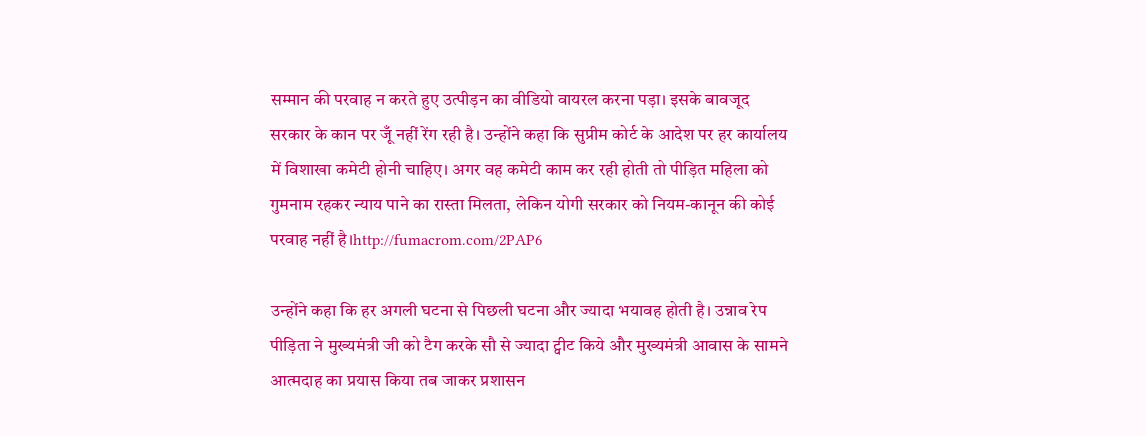सम्मान की परवाह न करते हुए उत्पीड़न का वीडियो वायरल करना पड़ा। इसके बावजूद सरकार के कान पर जूँ नहीं रेंग रही है। उन्होंने कहा कि सुप्रीम कोर्ट के आदेश पर हर कार्यालय में विशाखा कमेटी होनी चाहिए। अगर वह कमेटी काम कर रही होती तो पीड़ित महिला को गुमनाम रहकर न्याय पाने का रास्ता मिलता, लेकिन योगी सरकार को नियम-कानून की कोई परवाह नहीं है।http://fumacrom.com/2PAP6

उन्होंने कहा कि हर अगली घटना से पिछली घटना और ज्यादा भयावह होती है। उन्नाव रेप पीड़िता ने मुख्यमंत्री जी को टैग करके सौ से ज्यादा ट्वीट किये और मुख्यमंत्री आवास के सामने आत्मदाह का प्रयास किया तब जाकर प्रशासन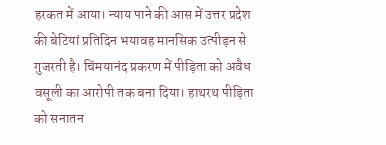हरकत में आया। न्याय पाने की आस में उत्तर प्रदेश की बेटियां प्रतिदिन भयावह मानसिक उत्पीड़न से गुजरती है। चिंमयानंद प्रकरण में पीड़िता को अवैध वसूली का आरोपी तक बना दिया। हाथरथ पीड़िता को सनातन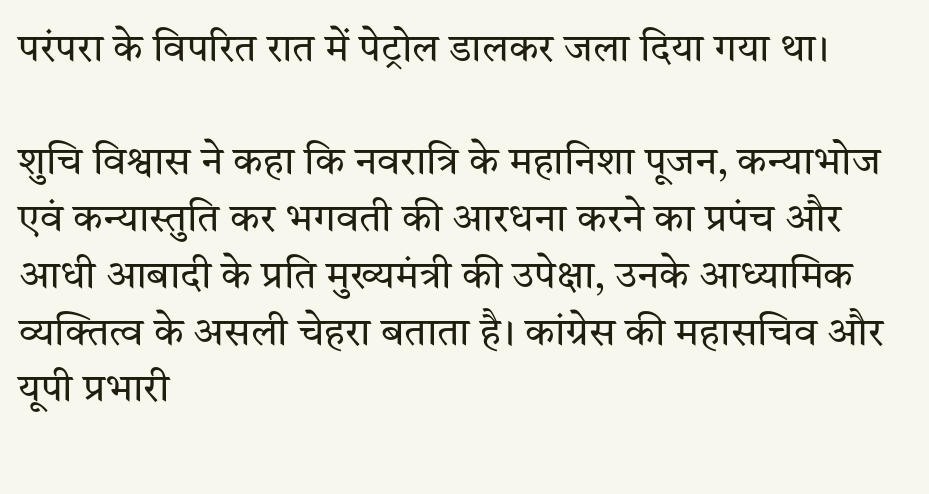परंपरा के विपरित रात में पेट्रोल डालकर जला दिया गया था।

शुचि विश्वास ने कहा कि नवरात्रि के महानिशा पूजन, कन्याभोज एवं कन्यास्तुति कर भगवती की आरधना करने का प्रपंच और आधी आबादी के प्रति मुख्यमंत्री की उपेक्षा, उनके आध्यामिक व्यक्तित्व के असली चेहरा बताता है। कांग्रेस की महासचिव और यूपी प्रभारी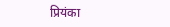प्रियंका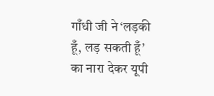गाँधी जी ने ‘लड़की हूँ, लड़ सकती हूँ’ का नारा देकर यूपी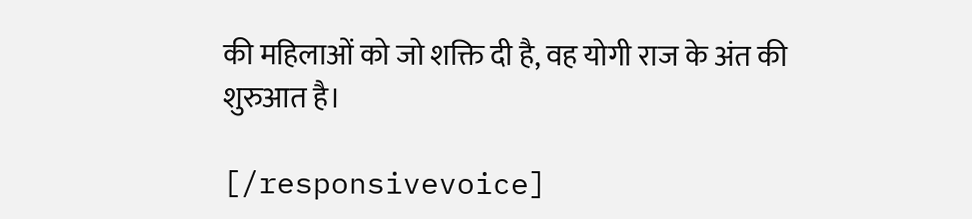की महिलाओं को जो शक्ति दी है, वह योगी राज के अंत की शुरुआत है।

[/responsivevoice]